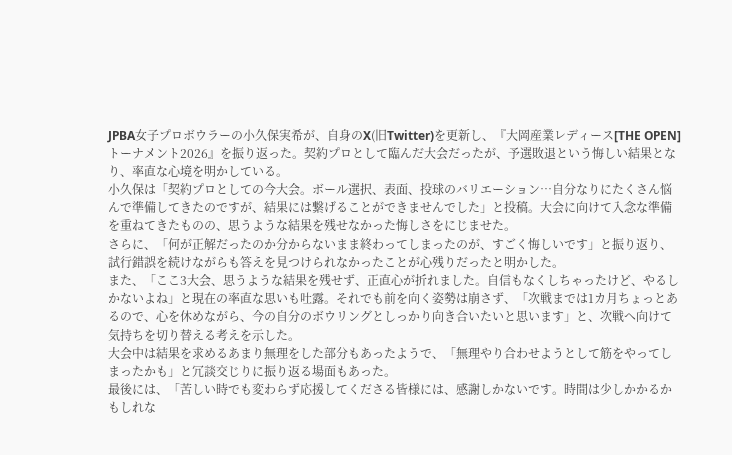JPBA女子プロボウラーの小久保実希が、自身のX(旧Twitter)を更新し、『大岡産業レディース[THE OPEN]トーナメント2026』を振り返った。契約プロとして臨んだ大会だったが、予選敗退という悔しい結果となり、率直な心境を明かしている。
小久保は「契約プロとしての今大会。ボール選択、表面、投球のバリエーション…自分なりにたくさん悩んで準備してきたのですが、結果には繋げることができませんでした」と投稿。大会に向けて入念な準備を重ねてきたものの、思うような結果を残せなかった悔しさをにじませた。
さらに、「何が正解だったのか分からないまま終わってしまったのが、すごく悔しいです」と振り返り、試行錯誤を続けながらも答えを見つけられなかったことが心残りだったと明かした。
また、「ここ3大会、思うような結果を残せず、正直心が折れました。自信もなくしちゃったけど、やるしかないよね」と現在の率直な思いも吐露。それでも前を向く姿勢は崩さず、「次戦までは1カ月ちょっとあるので、心を休めながら、今の自分のボウリングとしっかり向き合いたいと思います」と、次戦へ向けて気持ちを切り替える考えを示した。
大会中は結果を求めるあまり無理をした部分もあったようで、「無理やり合わせようとして筋をやってしまったかも」と冗談交じりに振り返る場面もあった。
最後には、「苦しい時でも変わらず応援してくださる皆様には、感謝しかないです。時間は少しかかるかもしれな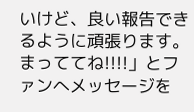いけど、良い報告できるように頑張ります。まっててね!!!!」とファンへメッセージを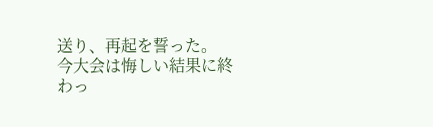送り、再起を誓った。
今大会は悔しい結果に終わっ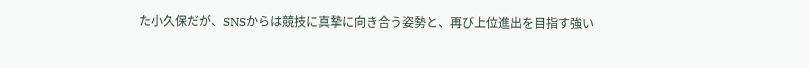た小久保だが、SNSからは競技に真摯に向き合う姿勢と、再び上位進出を目指す強い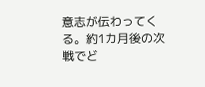意志が伝わってくる。約1カ月後の次戦でど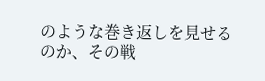のような巻き返しを見せるのか、その戦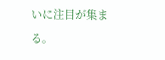いに注目が集まる。